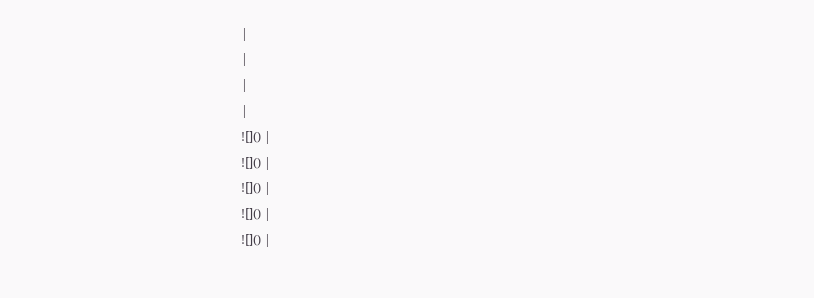|
|
|
|
![]() |
![]() |
![]() |
![]() |
![]() |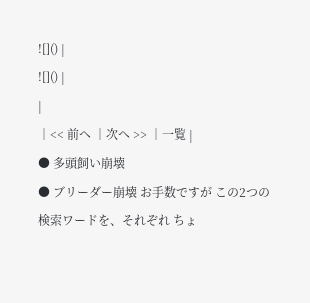![]() |
![]() |
|
│<< 前へ │次へ >> │一覧 |
● 多頭飼い崩壊
● ブリーダー崩壊 お手数ですが この2つの検索ワードを、それぞれ ちょ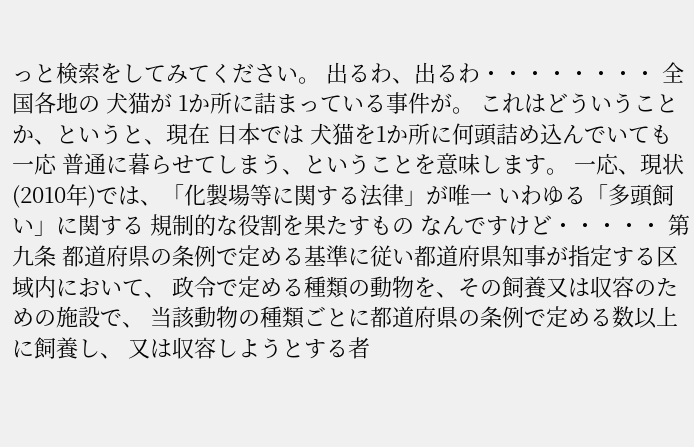っと検索をしてみてください。 出るわ、出るわ・・・・・・・・ 全国各地の 犬猫が 1か所に詰まっている事件が。 これはどういうことか、というと、現在 日本では 犬猫を1か所に何頭詰め込んでいても 一応 普通に暮らせてしまう、ということを意味します。 一応、現状(2010年)では、「化製場等に関する法律」が唯一 いわゆる「多頭飼い」に関する 規制的な役割を果たすもの なんですけど・・・・・ 第九条 都道府県の条例で定める基準に従い都道府県知事が指定する区域内において、 政令で定める種類の動物を、その飼養又は収容のための施設で、 当該動物の種類ごとに都道府県の条例で定める数以上に飼養し、 又は収容しようとする者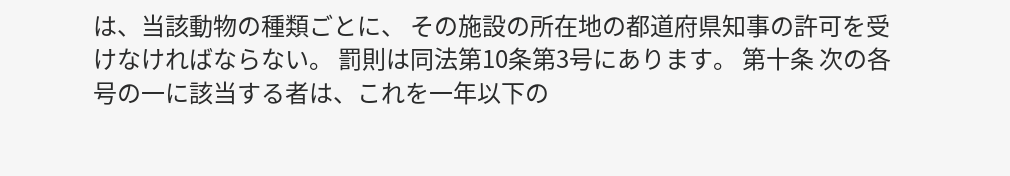は、当該動物の種類ごとに、 その施設の所在地の都道府県知事の許可を受けなければならない。 罰則は同法第10条第3号にあります。 第十条 次の各号の一に該当する者は、これを一年以下の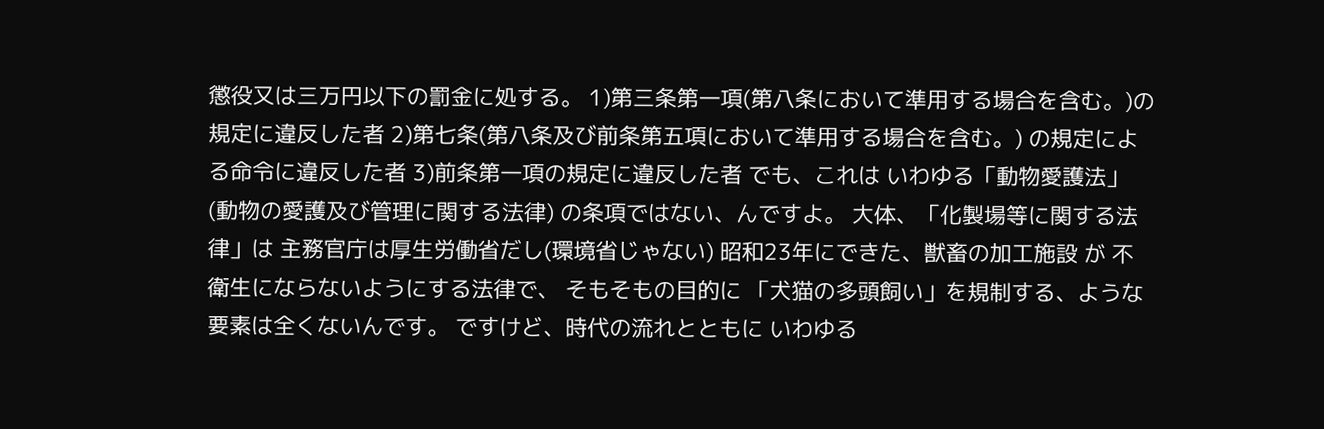懲役又は三万円以下の罰金に処する。 1)第三条第一項(第八条において準用する場合を含む。)の規定に違反した者 2)第七条(第八条及び前条第五項において準用する場合を含む。) の規定による命令に違反した者 3)前条第一項の規定に違反した者 でも、これは いわゆる「動物愛護法」(動物の愛護及び管理に関する法律) の条項ではない、んですよ。 大体、「化製場等に関する法律」は 主務官庁は厚生労働省だし(環境省じゃない) 昭和23年にできた、獣畜の加工施設 が 不衛生にならないようにする法律で、 そもそもの目的に 「犬猫の多頭飼い」を規制する、ような要素は全くないんです。 ですけど、時代の流れとともに いわゆる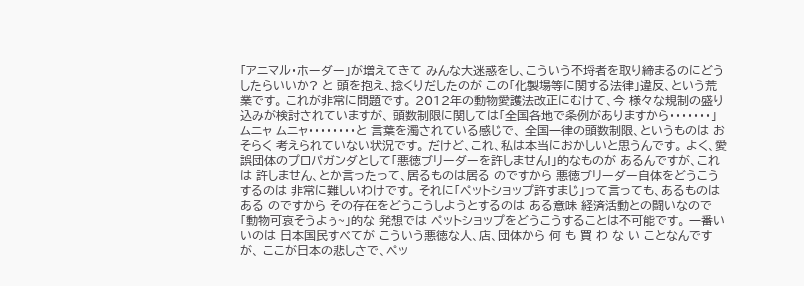「アニマル・ホーダー」が増えてきて みんな大迷惑をし、こういう不埒者を取り締まるのにどうしたらいいか? と 頭を抱え、捻くりだしたのが この「化製場等に関する法律」違反、という荒業です。 これが非常に問題です。 2012年の動物愛護法改正にむけて、今 様々な規制の盛り込みが検討されていますが、 頭数制限に関しては「全国各地で条例がありますから・・・・・・・」 ムニャ ムニャ・・・・・・・・と 言葉を濁されている感じで、 全国一律の頭数制限、というものは おそらく 考えられていない状況です。 だけど、これ、私は本当におかしいと思うんです。 よく、愛誤団体のプロパガンダとして「悪徳ブリーダーを許しません!」的なものが あるんですが、これは 許しません、とか言ったって、居るものは居る のですから 悪徳ブリーダー自体をどうこうするのは 非常に難しいわけです。 それに「ペットショップ許すまじ」って言っても、あるものはある のですから その存在をどうこうしようとするのは ある意味 経済活動との闘いなので 「動物可哀そうよぅ~」的な 発想では ペットショップをどうこうすることは不可能です。 一番いいのは 日本国民すべてが こういう悪徳な人、店、団体から 何 も 買 わ な い ことなんですが、 ここが日本の悲しさで、ペッ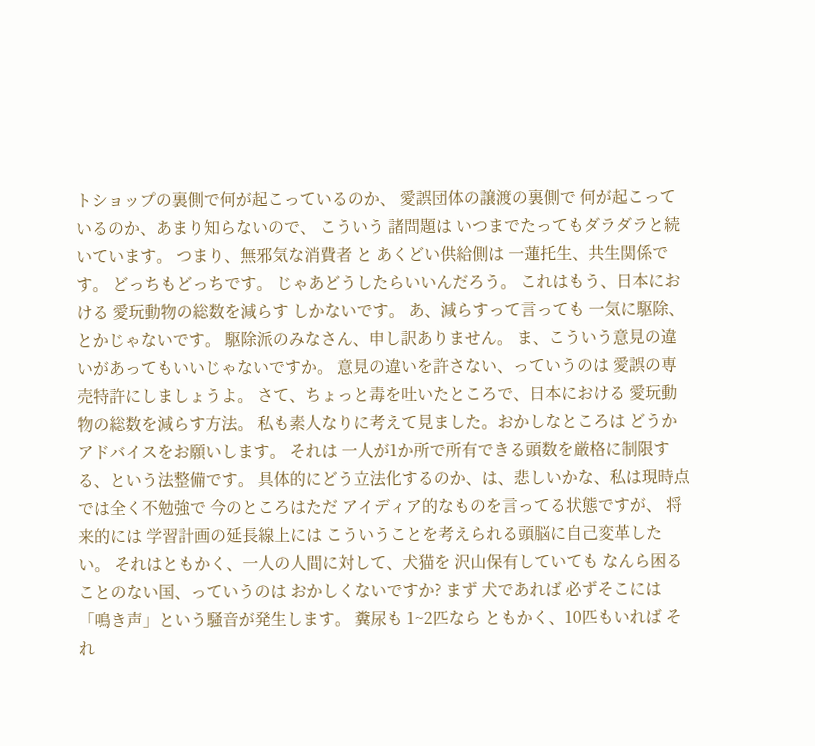トショップの裏側で何が起こっているのか、 愛誤団体の譲渡の裏側で 何が起こっているのか、あまり知らないので、 こういう 諸問題は いつまでたってもダラダラと続いています。 つまり、無邪気な消費者 と あくどい供給側は 一蓮托生、共生関係です。 どっちもどっちです。 じゃあどうしたらいいんだろう。 これはもう、日本における 愛玩動物の総数を減らす しかないです。 あ、減らすって言っても 一気に駆除、とかじゃないです。 駆除派のみなさん、申し訳ありません。 ま、こういう意見の違いがあってもいいじゃないですか。 意見の違いを許さない、っていうのは 愛誤の専売特許にしましょうよ。 さて、ちょっと毒を吐いたところで、日本における 愛玩動物の総数を減らす方法。 私も素人なりに考えて見ました。おかしなところは どうかアドバイスをお願いします。 それは 一人が1か所で所有できる頭数を厳格に制限する、という法整備です。 具体的にどう立法化するのか、は、悲しいかな、私は現時点では全く不勉強で 今のところはただ アイディア的なものを言ってる状態ですが、 将来的には 学習計画の延長線上には こういうことを考えられる頭脳に自己変革したい。 それはともかく、一人の人間に対して、犬猫を 沢山保有していても なんら困ることのない国、っていうのは おかしくないですか? まず 犬であれば 必ずそこには「鳴き声」という騒音が発生します。 糞尿も 1~2匹なら ともかく、10匹もいれば それ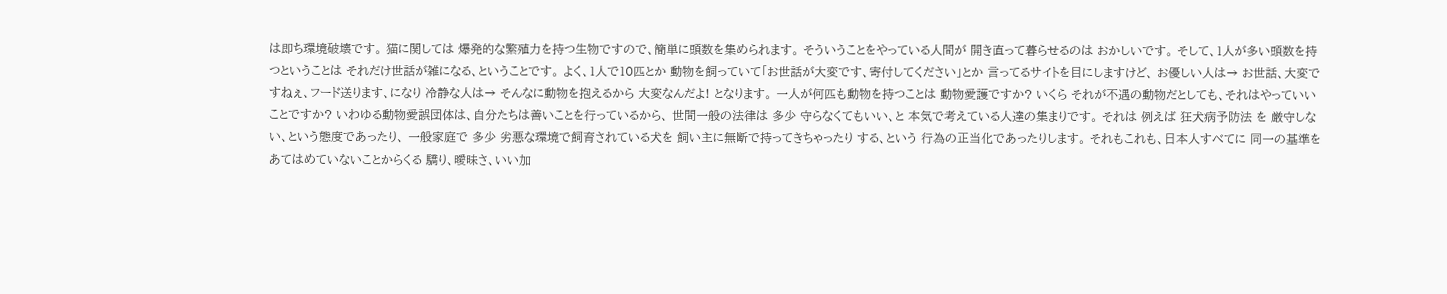は即ち環境破壊です。 猫に関しては 爆発的な繁殖力を持つ生物ですので、簡単に頭数を集められます。 そういうことをやっている人間が 開き直って暮らせるのは おかしいです。 そして、1人が多い頭数を持つということは それだけ世話が雑になる、ということです。 よく、1人で10匹とか 動物を飼っていて「お世話が大変です、寄付してください」とか 言ってるサイトを目にしますけど、 お優しい人は→ お世話、大変ですねぇ、フード送ります、になり 冷静な人は→ そんなに動物を抱えるから 大変なんだよ! となります。 一人が何匹も動物を持つことは 動物愛護ですか? いくら それが不遇の動物だとしても、それはやっていいことですか? いわゆる動物愛誤団体は、自分たちは善いことを行っているから、 世間一般の法律は 多少 守らなくてもいい、と 本気で考えている人達の集まりです。 それは 例えば 狂犬病予防法 を 厳守しない、という態度であったり、 一般家庭で 多少 劣悪な環境で飼育されている犬を 飼い主に無断で持ってきちゃったり する、という 行為の正当化であったりします。 それもこれも、日本人すべてに 同一の基準をあてはめていないことからくる 驕り、曖昧さ、いい加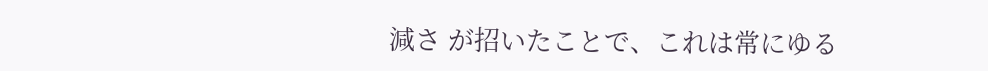減さ が招いたことで、これは常にゆる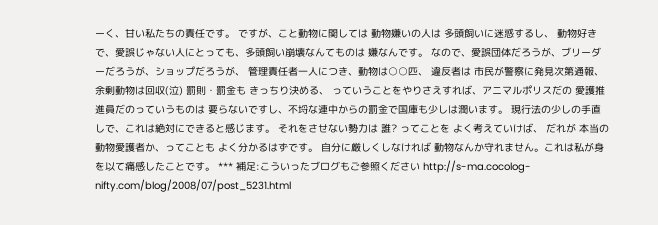ーく、甘い私たちの責任です。 ですが、こと動物に関しては 動物嫌いの人は 多頭飼いに迷惑するし、 動物好きで、愛誤じゃない人にとっても、多頭飼い崩壊なんてものは 嫌なんです。 なので、愛誤団体だろうが、ブリーダーだろうが、ショップだろうが、 管理責任者一人につき、動物は○○匹、 違反者は 市民が警察に発見次第通報、 余剰動物は回収(泣) 罰則・罰金も きっちり決める、 っていうことをやりさえすれば、アニマルポリスだの 愛護推進員だのっていうものは 要らないですし、不埒な連中からの罰金で国庫も少しは潤います。 現行法の少しの手直しで、これは絶対にできると感じます。 それをさせない勢力は 誰? ってことを よく考えていけば、 だれが 本当の動物愛護者か、ってことも よく分かるはずです。 自分に厳しくしなければ 動物なんか守れません。これは私が身を以て痛感したことです。 *** 補足:こういったブログもご参照ください http://s-ma.cocolog-nifty.com/blog/2008/07/post_5231.html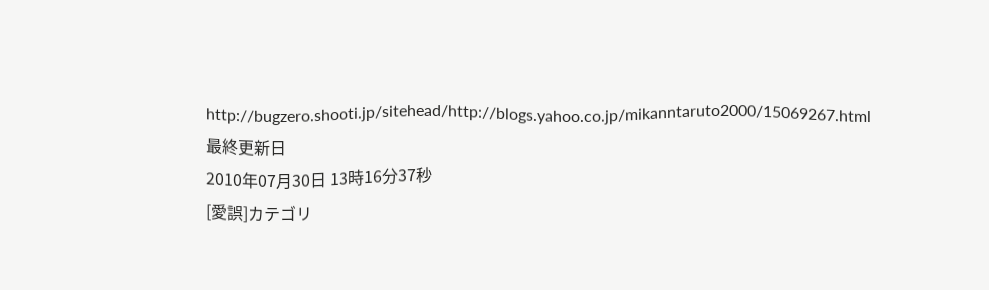http://bugzero.shooti.jp/sitehead/http://blogs.yahoo.co.jp/mikanntaruto2000/15069267.html
最終更新日
2010年07月30日 13時16分37秒
[愛誤]カテゴリ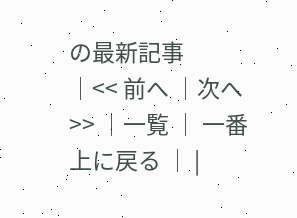の最新記事
│<< 前へ │次へ >> │一覧 │ 一番上に戻る │ |